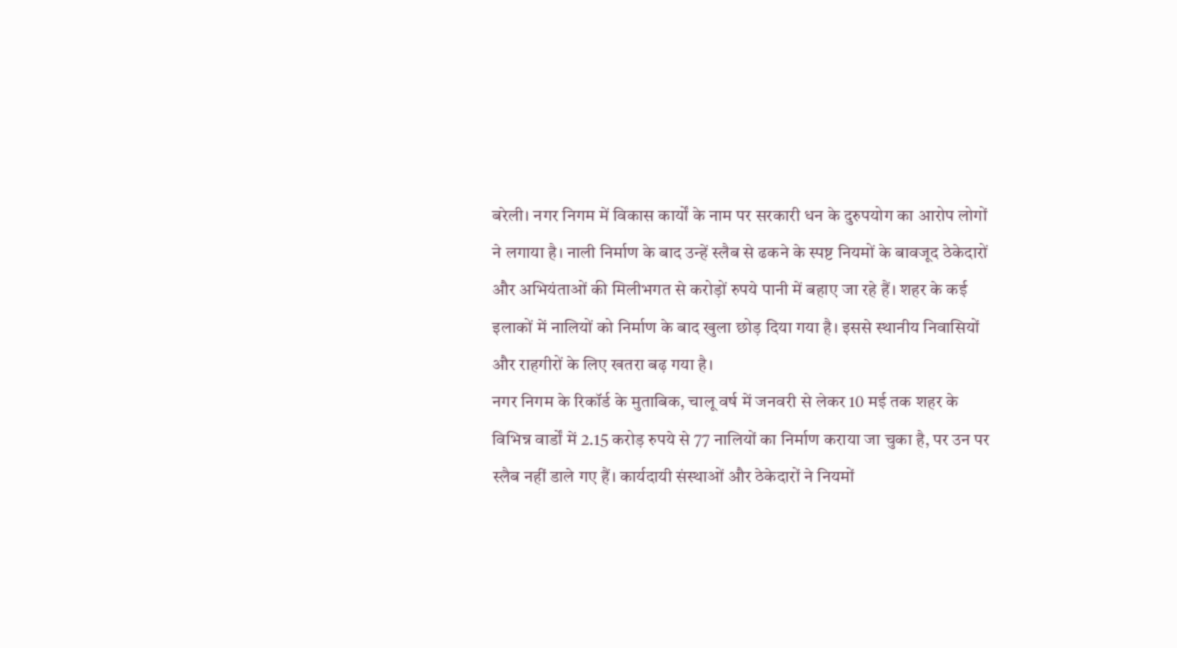बरेली। नगर निगम में विकास कार्यों के नाम पर सरकारी धन के दुरुपयोग का आरोप लोगों ने लगाया है। नाली निर्माण के बाद उन्हें स्लैब से ढकने के स्पष्ट नियमों के बावजूद ठेकेदारों और अभियंताओं की मिलीभगत से करोड़ों रुपये पानी में बहाए जा रहे हैं। शहर के कई इलाकों में नालियों को निर्माण के बाद खुला छोड़ दिया गया है। इससे स्थानीय निवासियों और राहगीरों के लिए खतरा बढ़ गया है।
नगर निगम के रिकॉर्ड के मुताबिक, चालू वर्ष में जनवरी से लेकर 10 मई तक शहर के विभिन्न वार्डों में 2.15 करोड़ रुपये से 77 नालियों का निर्माण कराया जा चुका है, पर उन पर स्लैब नहीं डाले गए हैं। कार्यदायी संस्थाओं और ठेकेदारों ने नियमों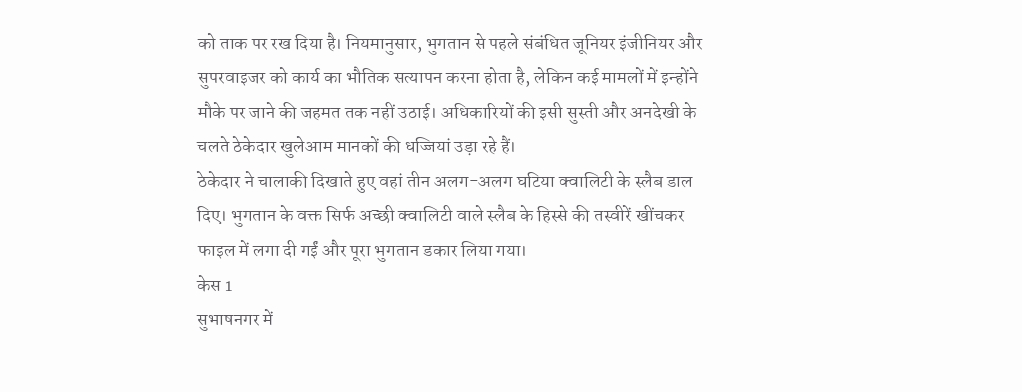को ताक पर रख दिया है। नियमानुसार, भुगतान से पहले संबंधित जूनियर इंजीनियर और सुपरवाइजर को कार्य का भौतिक सत्यापन करना होता है, लेकिन कई मामलों में इन्होंने मौके पर जाने की जहमत तक नहीं उठाई। अधिकारियों की इसी सुस्ती और अनदेखी के चलते ठेकेदार खुलेआम मानकों की धज्जियां उड़ा रहे हैं।
ठेकेदार ने चालाकी दिखाते हुए वहां तीन अलग-अलग घटिया क्वालिटी के स्लैब डाल दिए। भुगतान के वक्त सिर्फ अच्छी क्वालिटी वाले स्लैब के हिस्से की तस्वीरें खींचकर फाइल में लगा दी गईं और पूरा भुगतान डकार लिया गया।
केस 1
सुभाषनगर में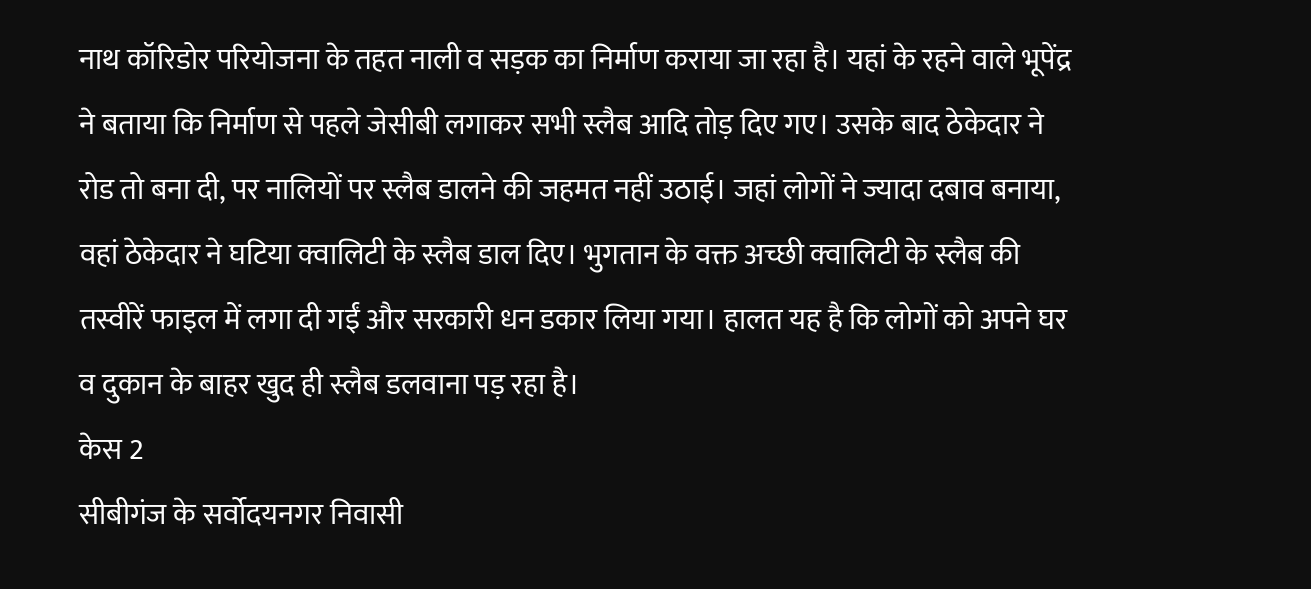नाथ कॉरिडोर परियोजना के तहत नाली व सड़क का निर्माण कराया जा रहा है। यहां के रहने वाले भूपेंद्र ने बताया कि निर्माण से पहले जेसीबी लगाकर सभी स्लैब आदि तोड़ दिए गए। उसके बाद ठेकेदार ने रोड तो बना दी, पर नालियों पर स्लैब डालने की जहमत नहीं उठाई। जहां लोगों ने ज्यादा दबाव बनाया, वहां ठेकेदार ने घटिया क्वालिटी के स्लैब डाल दिए। भुगतान के वक्त अच्छी क्वालिटी के स्लैब की तस्वीरें फाइल में लगा दी गईं और सरकारी धन डकार लिया गया। हालत यह है कि लोगों को अपने घर व दुकान के बाहर खुद ही स्लैब डलवाना पड़ रहा है।
केस 2
सीबीगंज के सर्वोदयनगर निवासी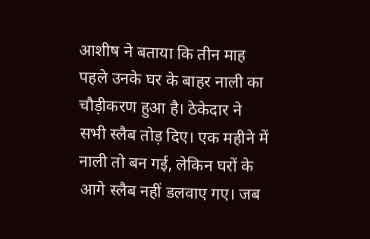आशीष ने बताया कि तीन माह पहले उनके घर के बाहर नाली का चौड़ीकरण हुआ है। ठेकेदार ने सभी स्लैब तोड़ दिए। एक महीने में नाली तो बन गई, लेकिन घरों के आगे स्लैब नहीं डलवाए गए। जब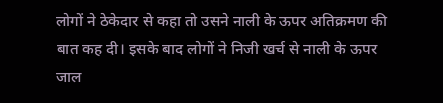लोगों ने ठेकेदार से कहा तो उसने नाली के ऊपर अतिक्रमण की बात कह दी। इसके बाद लोगों ने निजी खर्च से नाली के ऊपर जाल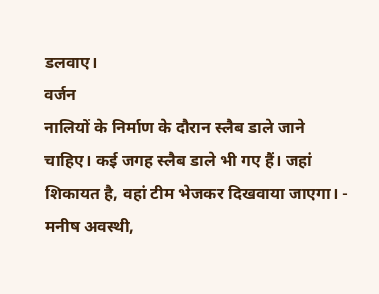डलवाए।
वर्जन
नालियों के निर्माण के दौरान स्लैब डाले जाने चाहिए। कई जगह स्लैब डाले भी गए हैं। जहां शिकायत है, वहां टीम भेजकर दिखवाया जाएगा। - मनीष अवस्थी,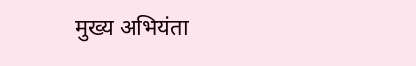मुख्य अभियंता